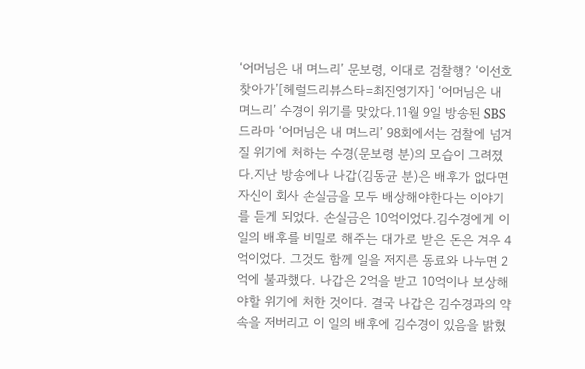‘어머님은 내 며느리’ 문보령, 이대로 검찰행? ‘이선호 찾아가’[헤럴드리뷰스타=최진영기자] ‘어머님은 내 며느리’ 수경이 위기를 맞았다.11월 9일 방송된 SBS 드라마 ‘어머님은 내 며느리’ 98회에서는 검찰에 넘겨질 위기에 처하는 수경(문보령 분)의 모습이 그려졌다.지난 방송에나 나갑(김동균 분)은 배후가 없다면 자신이 회사 손실금을 모두 배상해야한다는 이야기를 듣게 되었다. 손실금은 10억이었다.김수경에게 이 일의 배후를 비밀로 해주는 대가로 받은 돈은 겨우 4억이었다. 그것도 함께 일을 저지른 동료와 나누면 2억에 불과했다. 나갑은 2억을 받고 10억이나 보상해야할 위기에 처한 것이다. 결국 나갑은 김수경과의 약속을 저버리고 이 일의 배후에 김수경이 있음을 밝혔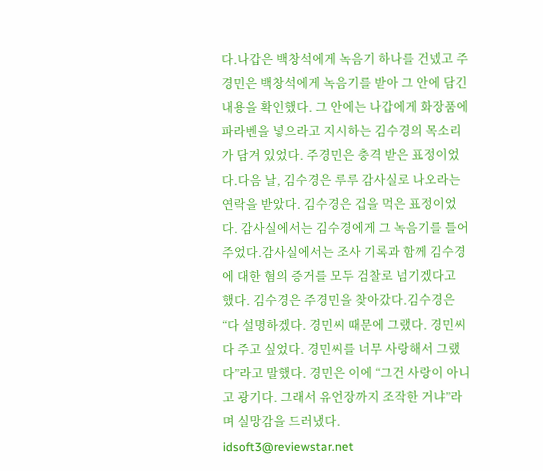다.나갑은 백창석에게 녹음기 하나를 건넸고 주경민은 백창석에게 녹음기를 받아 그 안에 담긴 내용을 확인했다. 그 안에는 나갑에게 화장품에 파라벤을 넣으라고 지시하는 김수경의 목소리가 담겨 있었다. 주경민은 충격 받은 표정이었다.다음 날, 김수경은 루루 감사실로 나오라는 연락을 받았다. 김수경은 겁을 먹은 표정이었다. 감사실에서는 김수경에게 그 녹음기를 틀어주었다.감사실에서는 조사 기록과 함께 김수경에 대한 혐의 증거를 모두 검찰로 넘기겠다고 했다. 김수경은 주경민을 찾아갔다.김수경은 “다 설명하겠다. 경민씨 때문에 그랬다. 경민씨 다 주고 싶었다. 경민씨를 너무 사랑해서 그랬다”라고 말했다. 경민은 이에 “그건 사랑이 아니고 광기다. 그래서 유언장까지 조작한 거냐”라며 실망감을 드러냈다. idsoft3@reviewstar.net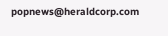popnews@heraldcorp.com